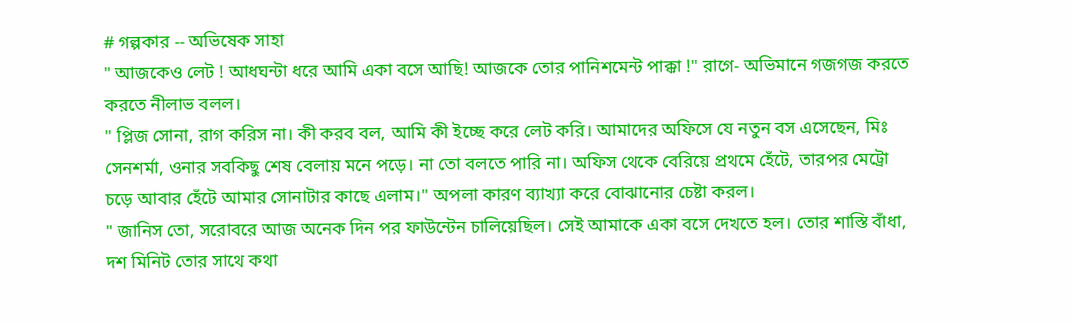# গল্পকার -- অভিষেক সাহা
" আজকেও লেট ! আধঘন্টা ধরে আমি একা বসে আছি! আজকে তোর পানিশমেন্ট পাক্কা !" রাগে- অভিমানে গজগজ করতে করতে নীলাভ বলল।
" প্লিজ সোনা, রাগ করিস না। কী করব বল, আমি কী ইচ্ছে করে লেট করি। আমাদের অফিসে যে নতুন বস এসেছেন, মিঃ সেনশর্মা, ওনার সবকিছু শেষ বেলায় মনে পড়ে। না তো বলতে পারি না। অফিস থেকে বেরিয়ে প্রথমে হেঁটে, তারপর মেট্রো চড়ে আবার হেঁটে আমার সোনাটার কাছে এলাম।" অপলা কারণ ব্যাখ্যা করে বোঝানোর চেষ্টা করল।
" জানিস তো, সরোবরে আজ অনেক দিন পর ফাউন্টেন চালিয়েছিল। সেই আমাকে একা বসে দেখতে হল। তোর শাস্তি বাঁধা, দশ মিনিট তোর সাথে কথা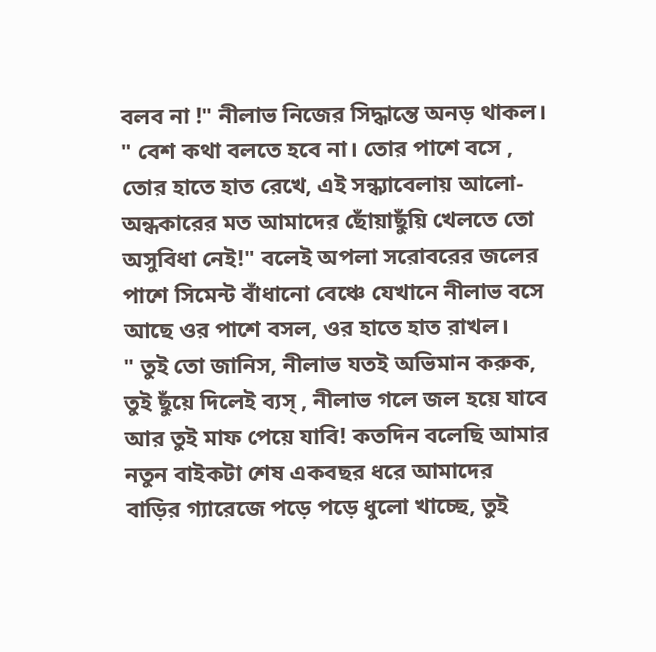বলব না !" নীলাভ নিজের সিদ্ধান্তে অনড় থাকল।
" বেশ কথা বলতে হবে না। তোর পাশে বসে , তোর হাতে হাত রেখে, এই সন্ধ্যাবেলায় আলো- অন্ধকারের মত আমাদের ছোঁয়াছুঁয়ি খেলতে তো অসুবিধা নেই!" বলেই অপলা সরোবরের জলের পাশে সিমেন্ট বাঁধানো বেঞ্চে যেখানে নীলাভ বসে আছে ওর পাশে বসল, ওর হাতে হাত রাখল।
" তুই তো জানিস, নীলাভ যতই অভিমান করুক, তুই ছুঁয়ে দিলেই ব্যস্ , নীলাভ গলে জল হয়ে যাবে আর তুই মাফ পেয়ে যাবি! কতদিন বলেছি আমার নতুন বাইকটা শেষ একবছর ধরে আমাদের বাড়ির গ্যারেজে পড়ে পড়ে ধুলো খাচ্ছে, তুই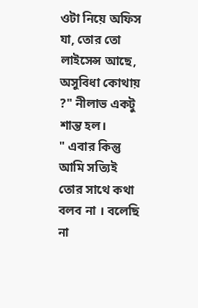ওটা নিয়ে অফিস যা, তোর তো লাইসেন্স আছে, অসুবিধা কোথায় ?" নীলাভ একটু শান্ত হল।
" এবার কিন্তু আমি সত্যিই তোর সাথে কথা বলব না । বলেছি না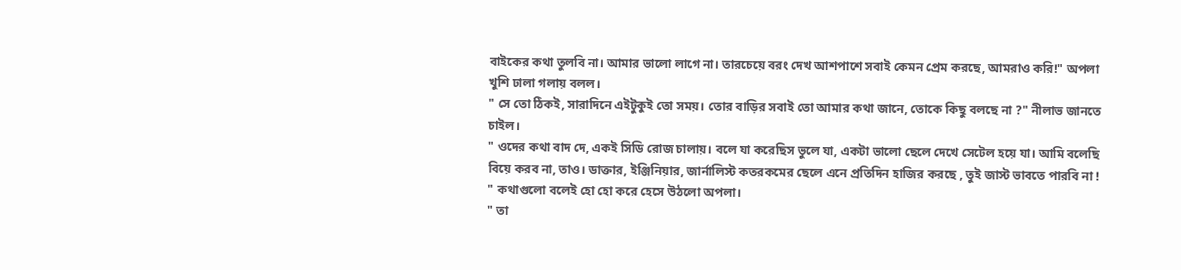বাইকের কথা তুলবি না। আমার ভালো লাগে না। তারচেয়ে বরং দেখ আশপাশে সবাই কেমন প্রেম করছে, আমরাও করি!" অপলা খুশি ঢালা গলায় বলল।
" সে তো ঠিকই, সারাদিনে এইটুকুই তো সময়। তোর বাড়ির সবাই তো আমার কথা জানে, তোকে কিছু বলছে না ?" নীলাভ জানতে চাইল।
" ওদের কথা বাদ দে, একই সিডি রোজ চালায়। বলে যা করেছিস ভুলে যা, একটা ভালো ছেলে দেখে সেটেল হয়ে যা। আমি বলেছি বিয়ে করব না, তাও। ডাক্তার, ইঞ্জিনিয়ার, জার্নালিস্ট কতরকমের ছেলে এনে প্রতিদিন হাজির করছে , তুই জাস্ট ভাবতে পারবি না ! " কথাগুলো বলেই হো হো করে হেসে উঠলো অপলা।
" তা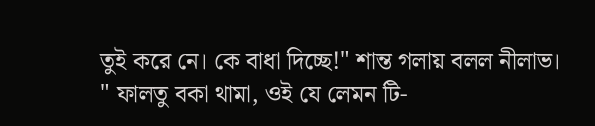তুই করে নে। কে বাধা দিচ্ছে!" শান্ত গলায় বলল নীলাভ।
" ফালতু বকা থামা, ওই যে লেমন টি-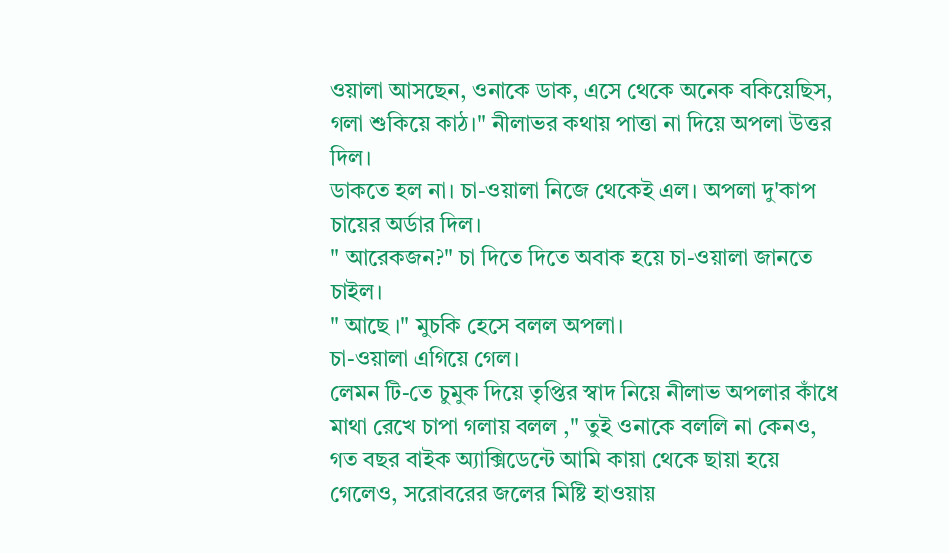ওয়ালা আসছেন, ওনাকে ডাক, এসে থেকে অনেক বকিয়েছিস, গলা শুকিয়ে কাঠ।" নীলাভর কথায় পাত্তা না দিয়ে অপলা উত্তর দিল।
ডাকতে হল না। চা-ওয়ালা নিজে থেকেই এল। অপলা দু'কাপ চায়ের অর্ডার দিল।
" আরেকজন?" চা দিতে দিতে অবাক হয়ে চা-ওয়ালা জানতে চাইল।
" আছে ।" মুচকি হেসে বলল অপলা।
চা-ওয়ালা এগিয়ে গেল।
লেমন টি-তে চুমুক দিয়ে তৃপ্তির স্বাদ নিয়ে নীলাভ অপলার কাঁধে মাথা রেখে চাপা গলায় বলল ," তুই ওনাকে বললি না কেনও, গত বছর বাইক অ্যাক্সিডেন্টে আমি কায়া থেকে ছায়া হয়ে গেলেও, সরোবরের জলের মিষ্টি হাওয়ায়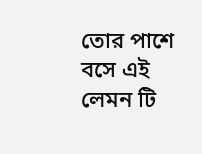তোর পাশে বসে এই লেমন টি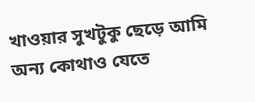খাওয়ার সুখটুকু ছেড়ে আমি অন্য কোথাও যেতে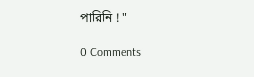পারিনি ! "

0 Comments